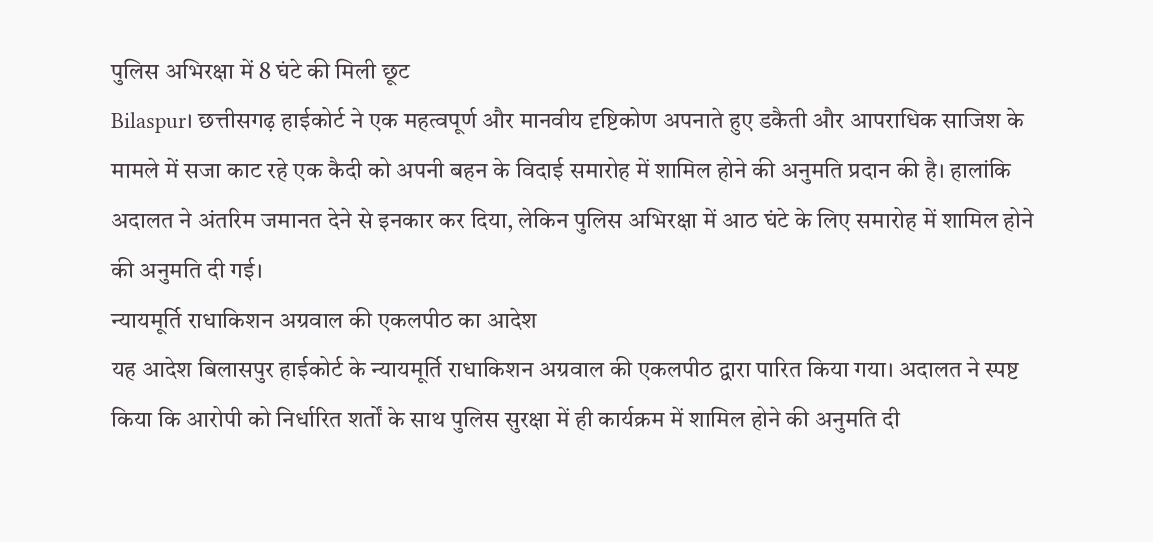पुलिस अभिरक्षा में 8 घंटे की मिली छूट
Bilaspur। छत्तीसगढ़ हाईकोर्ट ने एक महत्वपूर्ण और मानवीय दृष्टिकोण अपनाते हुए डकैती और आपराधिक साजिश के मामले में सजा काट रहे एक कैदी को अपनी बहन के विदाई समारोह में शामिल होने की अनुमति प्रदान की है। हालांकि अदालत ने अंतरिम जमानत देने से इनकार कर दिया, लेकिन पुलिस अभिरक्षा में आठ घंटे के लिए समारोह में शामिल होने की अनुमति दी गई।
न्यायमूर्ति राधाकिशन अग्रवाल की एकलपीठ का आदेश
यह आदेश बिलासपुर हाईकोर्ट के न्यायमूर्ति राधाकिशन अग्रवाल की एकलपीठ द्वारा पारित किया गया। अदालत ने स्पष्ट किया कि आरोपी को निर्धारित शर्तों के साथ पुलिस सुरक्षा में ही कार्यक्रम में शामिल होने की अनुमति दी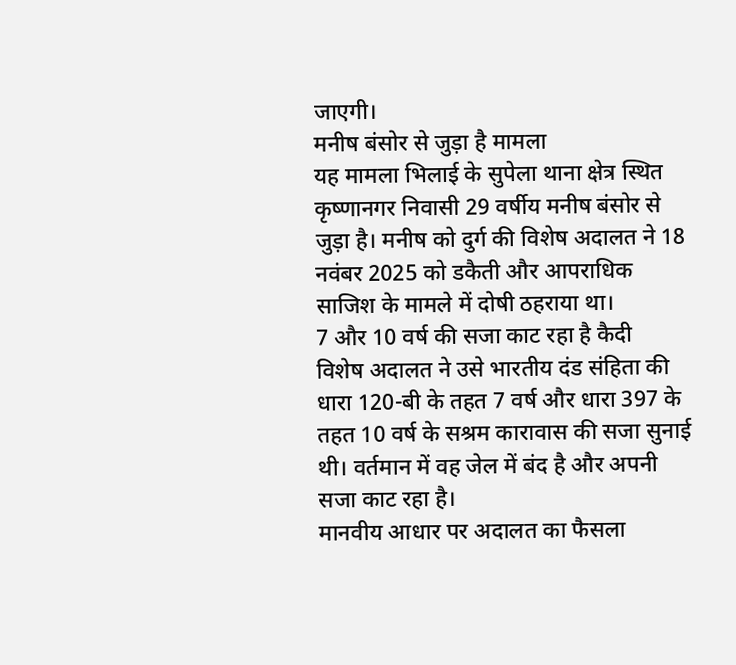जाएगी।
मनीष बंसोर से जुड़ा है मामला
यह मामला भिलाई के सुपेला थाना क्षेत्र स्थित कृष्णानगर निवासी 29 वर्षीय मनीष बंसोर से जुड़ा है। मनीष को दुर्ग की विशेष अदालत ने 18 नवंबर 2025 को डकैती और आपराधिक साजिश के मामले में दोषी ठहराया था।
7 और 10 वर्ष की सजा काट रहा है कैदी
विशेष अदालत ने उसे भारतीय दंड संहिता की धारा 120-बी के तहत 7 वर्ष और धारा 397 के तहत 10 वर्ष के सश्रम कारावास की सजा सुनाई थी। वर्तमान में वह जेल में बंद है और अपनी सजा काट रहा है।
मानवीय आधार पर अदालत का फैसला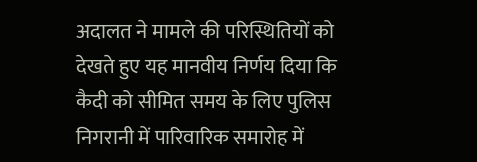अदालत ने मामले की परिस्थितियों को देखते हुए यह मानवीय निर्णय दिया कि कैदी को सीमित समय के लिए पुलिस निगरानी में पारिवारिक समारोह में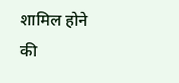शामिल होने की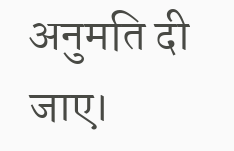अनुमति दी जाए।